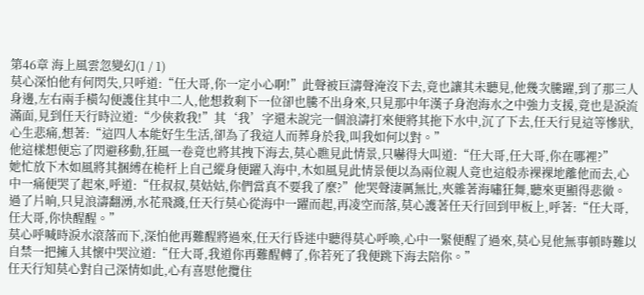第46章 海上風雲忽變幻(1 / 1)
莫心深怕他有何閃失,只呼道:“任大哥,你一定小心啊!”此聲被巨濤聲淹沒下去,竟也讓其未聽見,他幾次騰躍,到了那三人身邊,左右兩手橫勾便護住其中二人,他想救剩下一位卻也騰不出身來,只見那中年漢子身泡海水之中強力支援,竟也是淚流滿面,見到任天行時泣道:“少俠救我!”其‘我’字還未說完一個浪濤打來便將其拖下水中,沉了下去,任天行見這等慘狀,心生悲痛,想著:“這四人本能好生生活,卻為了我這人而葬身於我,叫我如何以對。”
他這樣想便忘了閃避移動,狂風一卷竟也將其拽下海去,莫心瞧見此情景,只嚇得大叫道:“任大哥,任大哥,你在哪裡?”
她忙放下木如風將其捆縛在桅杆上自己縱身便躍入海中,木如風見此情景便以為兩位親人竟也這般赤裸裸地離他而去,心中一痛便哭了起來,呼道:“任叔叔,莫姑姑,你們當真不要我了麼?”他哭聲淒厲無比,夾雜著海嘯狂舞,聽來更顯得悲徹。
過了片晌,只見浪濤翻湧,水花飛濺,任天行莫心從海中一躍而起,再凌空而落,莫心護著任天行回到甲板上,呼著:“任大哥,任大哥,你快醒醒。”
莫心呼喊時淚水滾落而下,深怕他再難醒將過來,任天行昏迷中聽得莫心呼喚,心中一緊便醒了過來,莫心見他無事頓時難以自禁一把擁入其懷中哭泣道:“任大哥,我道你再難醒轉了,你若死了我便跳下海去陪你。”
任天行知莫心對自己深情如此,心有喜慰他攬住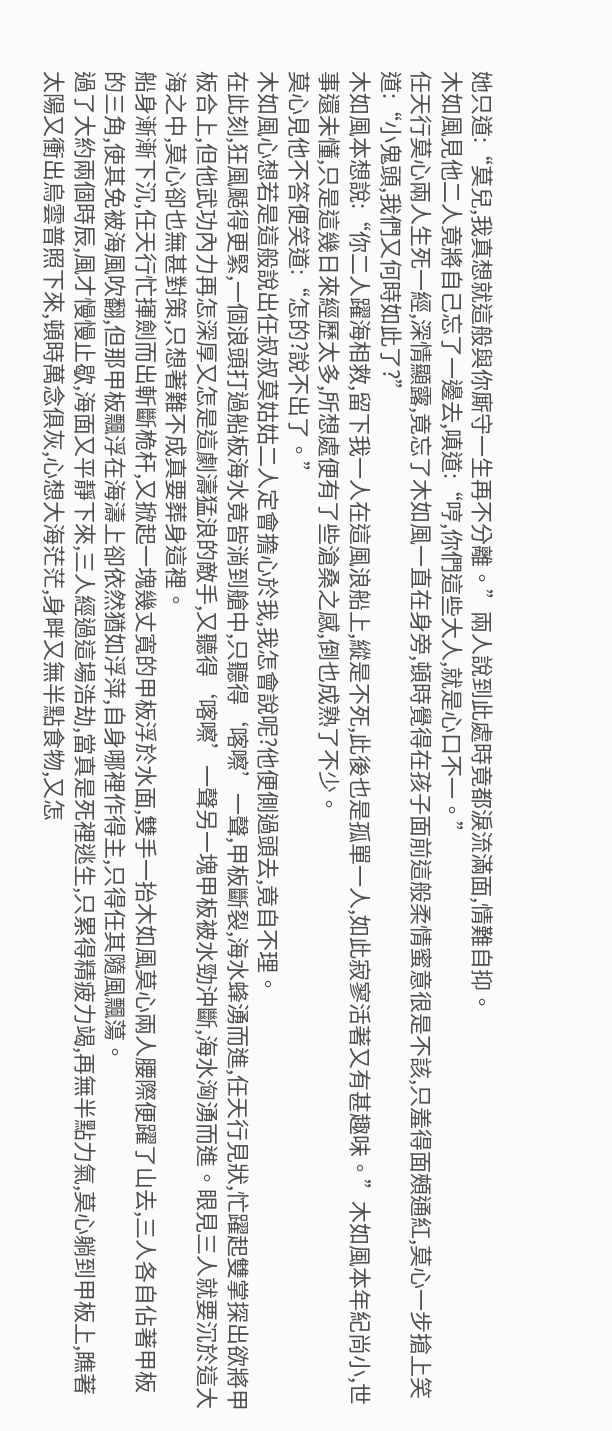她只道:“莫兒,我真想就這般與你廝守一生再不分離。”兩人說到此處時竟都淚流滿面,情難自抑。
木如風見他二人竟將自己忘了一邊去,嗔道:“哼,你們這些大人,就是心口不一。”
任天行莫心兩人生死一經,深情顯露,竟忘了木如風一直在身旁,頓時覺得在孩子面前這般柔情蜜意很是不該,只羞得面頰通紅,莫心一步搶上笑道:“小鬼頭,我們又何時如此了?”
木如風本想說:“你二人躍海相救,留下我一人在這風浪船上,縱是不死,此後也是孤單一人,如此寂寥活著又有甚趣味。”木如風本年紀尚小,世事還未懂,只是這幾日來經歷太多,所想處便有了些滄桑之感,倒也成熟了不少。
莫心見他不答便笑道:“怎的?說不出了。”
木如風心想若是這般說出任叔叔莫姑姑二人定會擔心於我,我怎會說呢?他便側過頭去,竟自不理。
在此刻,狂風颳得更緊,一個浪頭打過船板海水竟皆淌到艙中,只聽得‘喀嚓’一聲,甲板斷裂,海水蜂湧而進,任天行見狀,忙躍起雙掌探出欲將甲板合上,但他武功內力再怎深厚又怎是這劇濤猛浪的敵手,又聽得‘喀嚓’一聲另一塊甲板被水勁沖斷,海水洶湧而進。眼見三人就要沉於這大海之中,莫心卻也無甚對策,只想著難不成真要葬身這裡。
船身漸漸下沉,任天行忙揮劍而出斬斷桅杆,又掀起一塊幾丈寬的甲板浮於水面,雙手一抬木如風莫心兩人腰際便躍了山去,三人各自佔著甲板的三角,使其免被海風吹翻,但那甲板飄浮在海濤上卻依然猶如浮萍,自身哪裡作得主,只得任其隨風飄蕩。
過了大約兩個時辰,風才慢慢止歇,海面又平靜下來,三人經過這場浩劫,當真是死裡逃生,只累得精疲力竭,再無半點力氣,莫心躺到甲板上,瞧著太陽又衝出烏雲普照下來,頓時萬念俱灰,心想大海茫茫,身畔又無半點食物,又怎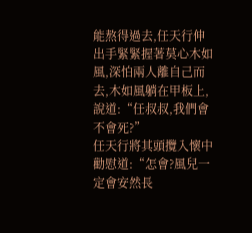能熬得過去,任天行伸出手緊緊握著莫心木如風,深怕兩人離自己而去,木如風躺在甲板上,說道:“任叔叔,我們會不會死?”
任天行將其頭攬入懷中勸慰道:“怎會?風兒一定會安然長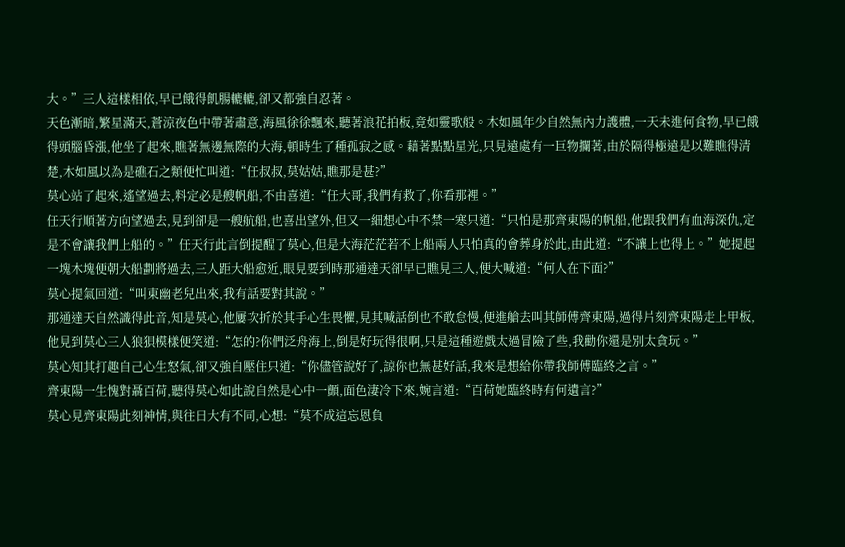大。”三人這樣相依,早已餓得飢腸轆轆,卻又都強自忍著。
天色漸暗,繁星滿天,蒼涼夜色中帶著肅意,海風徐徐飄來,聽著浪花拍板,竟如靈歌般。木如風年少自然無內力護體,一天未進何食物,早已餓得頭腦昏漲,他坐了起來,瞧著無邊無際的大海,頓時生了種孤寂之感。藉著點點星光,只見遠處有一巨物攔著,由於隔得極遠是以難瞧得清楚,木如風以為是礁石之類便忙叫道:“任叔叔,莫姑姑,瞧那是甚?”
莫心站了起來,遙望過去,料定必是艘帆船,不由喜道:“任大哥,我們有救了,你看那裡。”
任天行順著方向望過去,見到卻是一艘航船,也喜出望外,但又一細想心中不禁一寒只道:“只怕是那齊東陽的帆船,他跟我們有血海深仇,定是不會讓我們上船的。”任天行此言倒提醒了莫心,但是大海茫茫若不上船兩人只怕真的會葬身於此,由此道:“不讓上也得上。”她提起一塊木塊便朝大船劃將過去,三人距大船愈近,眼見要到時那通達天卻早已瞧見三人,便大喊道:“何人在下面?”
莫心提氣回道:“叫東幽老兒出來,我有話要對其說。”
那通達天自然識得此音,知是莫心,他屢次折於其手心生畏懼,見其喊話倒也不敢怠慢,便進艙去叫其師傅齊東陽,過得片刻齊東陽走上甲板,他見到莫心三人狼狽模樣便笑道:“怎的?你們泛舟海上,倒是好玩得很啊,只是這種遊戲太過冒險了些,我勸你還是別太貪玩。”
莫心知其打趣自己心生怒氣,卻又強自壓住只道:“你儘管說好了,諒你也無甚好話,我來是想給你帶我師傅臨終之言。”
齊東陽一生愧對聶百荷,聽得莫心如此說自然是心中一顫,面色淒冷下來,婉言道:“百荷她臨終時有何遺言?”
莫心見齊東陽此刻神情,與往日大有不同,心想:“莫不成這忘恩負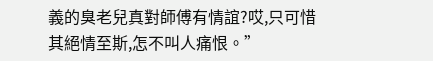義的臭老兒真對師傅有情誼?哎,只可惜其絕情至斯,怎不叫人痛恨。”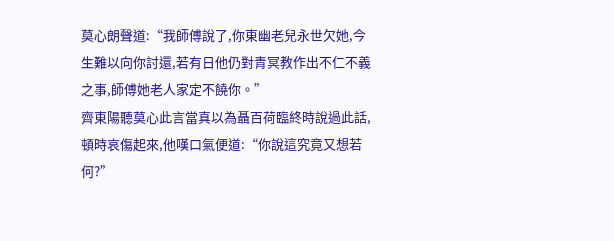莫心朗聲道:“我師傅說了,你東幽老兒永世欠她,今生難以向你討還,若有日他仍對青冥教作出不仁不義之事,師傅她老人家定不饒你。”
齊東陽聽莫心此言當真以為聶百荷臨終時說過此話,頓時哀傷起來,他嘆口氣便道:“你說這究竟又想若何?”